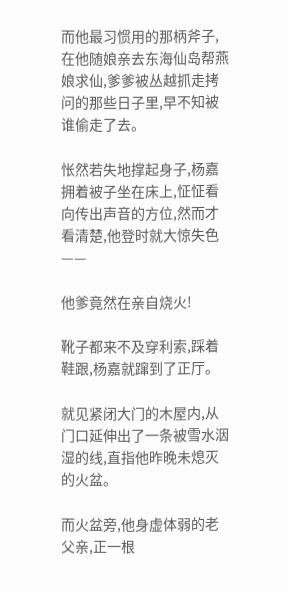而他最习惯用的那柄斧子,在他随娘亲去东海仙岛帮燕娘求仙,爹爹被丛越抓走拷问的那些日子里,早不知被谁偷走了去。

怅然若失地撑起身子,杨嘉拥着被子坐在床上,怔怔看向传出声音的方位,然而才看清楚,他登时就大惊失色——

他爹竟然在亲自烧火!

靴子都来不及穿利索,踩着鞋跟,杨嘉就蹿到了正厅。

就见紧闭大门的木屋内,从门口延伸出了一条被雪水洇湿的线,直指他昨晚未熄灭的火盆。

而火盆旁,他身虚体弱的老父亲,正一根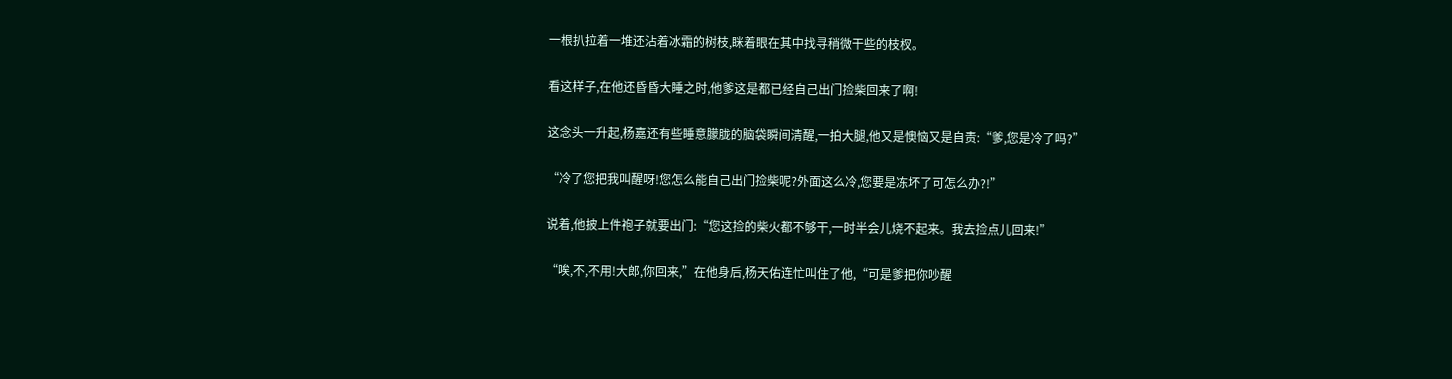一根扒拉着一堆还沾着冰霜的树枝,眯着眼在其中找寻稍微干些的枝杈。

看这样子,在他还昏昏大睡之时,他爹这是都已经自己出门捡柴回来了啊!

这念头一升起,杨嘉还有些睡意朦胧的脑袋瞬间清醒,一拍大腿,他又是懊恼又是自责:“爹,您是冷了吗?”

“冷了您把我叫醒呀!您怎么能自己出门捡柴呢?外面这么冷,您要是冻坏了可怎么办?!”

说着,他披上件袍子就要出门:“您这捡的柴火都不够干,一时半会儿烧不起来。我去捡点儿回来!”

“唉,不,不用!大郎,你回来,”在他身后,杨天佑连忙叫住了他,“可是爹把你吵醒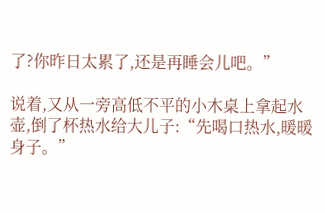了?你昨日太累了,还是再睡会儿吧。”

说着,又从一旁高低不平的小木桌上拿起水壶,倒了杯热水给大儿子:“先喝口热水,暖暖身子。”